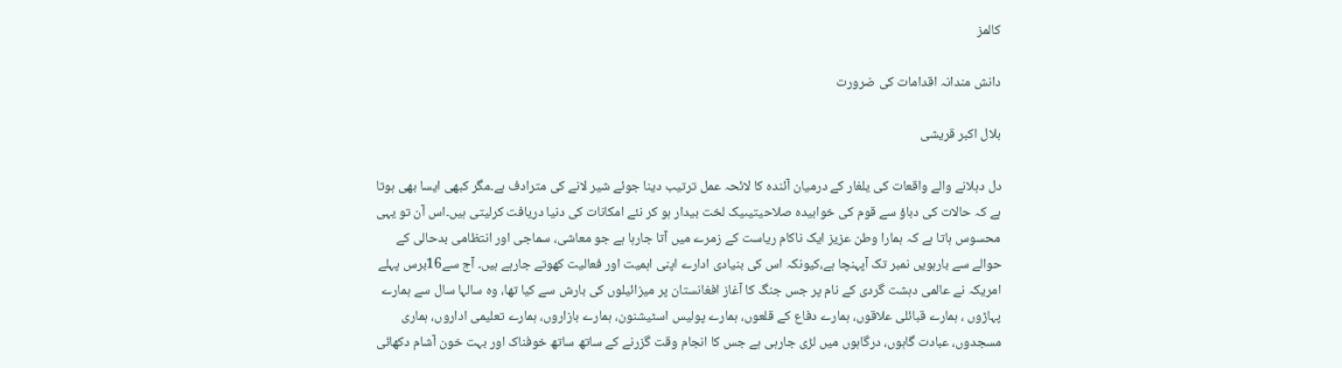کالمز

دانش مندانہ اقدامات کی ضرورت

بلال اکبر قریشی

دل دہلانے والے واقعات کی یلغار کے درمیان آئندہ کا لائحہ عمل ترتیب دینا جوئے شیر لانے کی مترادف ہے۔مگر کبھی ایسا بھی ہوتا ہے کہ حالات کی دباؤ سے قوم کی خوابیدہ صلاحیتیںیک لخت بیدار ہو کر نئے امکانات کی دنیا دریافت کرلیتی ہیں۔اس آن تو یہی محسوس ہاتا ہے کہ ہمارا وطن عزیز ایک ناکام ریاست کے زمرے میں آتا جارہا ہے جو معاشی، سماجی اور انتظامی بدحالی کے حوالے سے بارہویں نمبر تک آپہنچا ہے،کیونکہ اس کی بنیادی ادارے اپنی اہمیت اور فعالیت کھوتے جارہے ہیں۔ آج سے16برس پہلے امریکہ نے عالمی دہشت گردی کے نام پر جس جنگ کا آغاز افغانستان پر میزائیلوں کی بارش سے کیا تھا، وہ سالہا سال سے ہمارے پہاڑوں ، ہمارے قبائلی علاقوں، ہمارے دفاع کے قلعوں، ہمارے پولیس اسٹیشنون، ہمارے بازاروں، ہمارے تعلیمی اداروں، ہماری مسجدوں، عبادت گاہوں، درگاہوں میں لڑی جارہی ہے جس کا انجام وقت گزرنے کے ساتھ ساتھ خوفناک اور بہت خون آشام دکھائی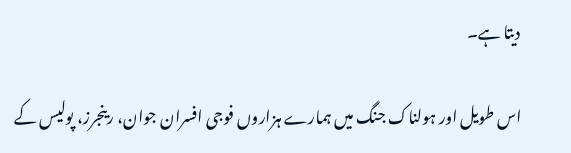دیتا ہے۔

اس طویل اور ہولناک جنگ میں ہمارے ہزاروں فوجی افسران جوان، رینجرز، پولیس کے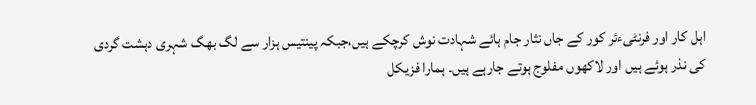اہل کار اور فرنٹیءئر کور کے جاں نثار جام ہائے شہادت نوش کرچکے ہیں،جبکہ پینتیس ہزار سے لگ بھگ شہری دہشت گردی کی نذر ہوئے ہیں اور لاکھوں مفلوج ہوتے جارہے ہیں۔ ہمارا فزیکل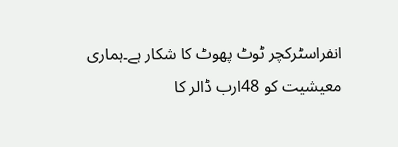انفراسٹرکچر ٹوٹ پھوٹ کا شکار ہے۔ہماری معیشیت کو 48ارب ڈالر کا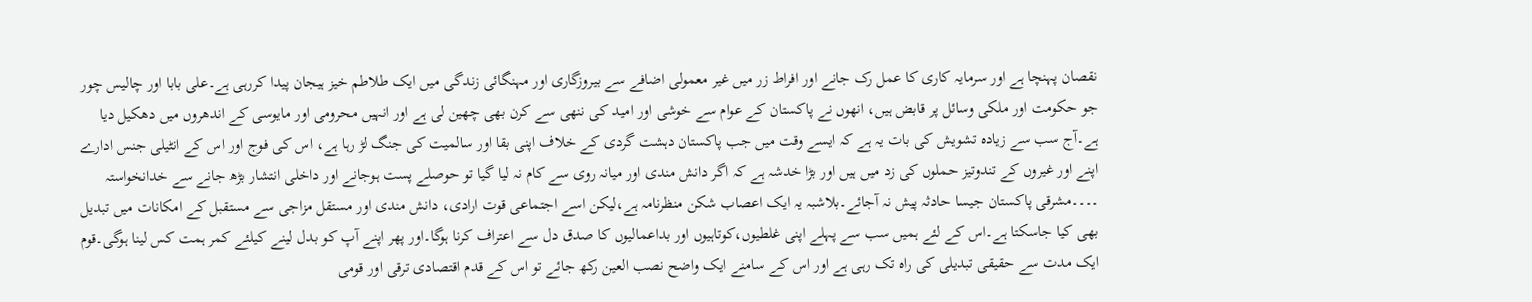نقصان پہنچا ہے اور سرمایہ کاری کا عمل رک جانے اور افراط زر میں غیر معمولی اضافے سے بیروزگاری اور مہنگائی زندگی میں ایک طلاطم خیز ہیجان پیدا کررہی ہے۔علی بابا اور چالیس چور جو حکومت اور ملکی وسائل پر قابض ہیں، انھوں نے پاکستان کے عوام سے خوشی اور امید کی ننھی سے کرن بھی چھین لی ہے اور انہیں محرومی اور مایوسی کے اندھروں میں دھکیل دیا ہے۔آج سب سے زیادہ تشویش کی بات یہ ہے کہ ایسے وقت میں جب پاکستان دہشت گردی کے خلاف اپنی بقا اور سالمیت کی جنگ لڑ رہا ہے، اس کی فوج اور اس کے انٹیلی جنس ادارے اپنے اور غیروں کے تندوتیز حملوں کی زد میں ہیں اور بڑا خدشہ ہے کہ اگر دانش مندی اور میانہ روی سے کام نہ لیا گیا تو حوصلے پست ہوجانے اور داخلی انتشار بڑھ جانے سے خدانخواستہ ۔۔۔۔مشرقی پاکستان جیسا حادثہ پیش نہ آجائے۔بلاشبہ یہ ایک اعصاب شکن منظرنامہ ہے،لیکن اسے اجتماعی قوت ارادی، دانش مندی اور مستقل مزاجی سے مستقبل کے امکانات میں تبدیل بھی کیا جاسکتا ہے۔اس کے لئے ہمیں سب سے پہلے اپنی غلطیوں،کوتاہیوں اور بداعمالیوں کا صدق دل سے اعتراف کرنا ہوگا۔اور پھر اپنے آپ کو بدل لینے کیلئے کمر ہمت کس لینا ہوگی۔قوم ایک مدت سے حقیقی تبدیلی کی راہ تک رہی ہے اور اس کے سامنے ایک واضح نصب العین رکھ جائے تو اس کے قدم اقتصادی ترقی اور قومی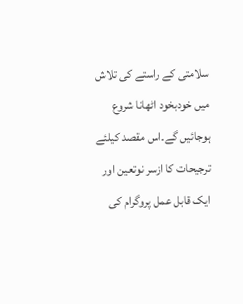سلامتی کے راستے کی تلاش میں خودبخود اٹھانا شروع ہوجائیں گے۔اس مقصد کیلئے ترجیحات کا ازسر نوتعین اور ایک قابل عمل پروگرام کی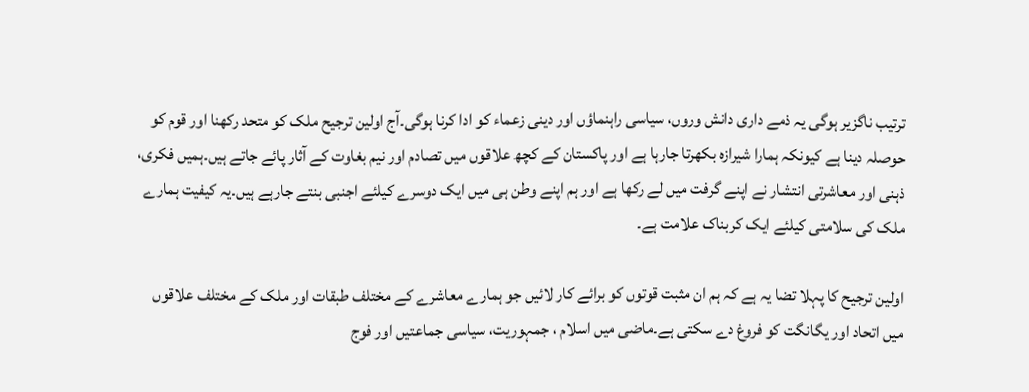ترتیب ناگزیر ہوگی یہ ذمے داری دانش وروں، سیاسی راہنماؤں اور دینی زعماء کو ادا کرنا ہوگی۔آج اولین ترجیح ملک کو متحد رکھنا اور قوم کو حوصلہ دینا ہے کیونکہ ہمارا شیرازہ بکھرتا جارہا ہے اور پاکستان کے کچھ علاقوں میں تصادم اور نیم بغاوت کے آثار پائے جاتے ہیں۔ہمیں فکری، ذہنی اور معاشرتی انتشار نے اپنے گرفت میں لے رکھا ہے اور ہم اپنے وطن ہی میں ایک دوسرے کیلئے اجنبی بنتے جارہے ہیں۔یہ کیفیت ہمارے ملک کی سلامتی کیلئے ایک کربناک علامت ہے۔

اولین ترجیح کا پہلا تضا یہ ہے کہ ہم ان مثبت قوتوں کو برائے کار لائیں جو ہمارے معاشرے کے مختلف طبقات اور ملک کے مختلف علاقوں میں اتحاد اور یگانگت کو فروغ دے سکتی ہے۔ماضی میں اسلام ، جمہوریت، سیاسی جماعتیں اور فوج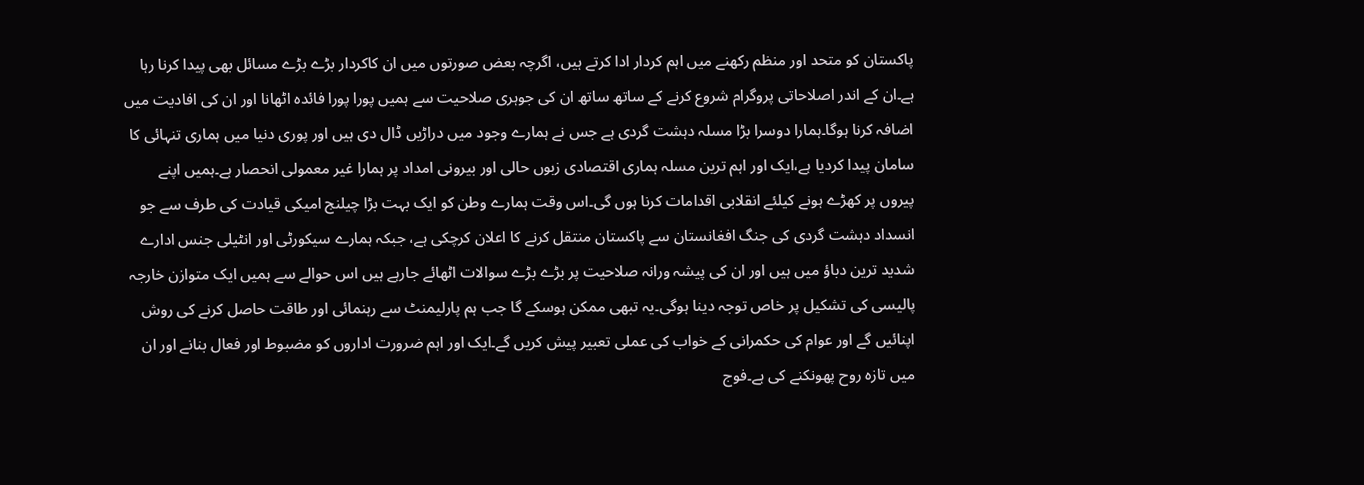پاکستان کو متحد اور منظم رکھنے میں اہم کردار ادا کرتے ہیں، اگرچہ بعض صورتوں میں ان کاکردار بڑے بڑے مسائل بھی پیدا کرنا رہا ہے۔ان کے اندر اصلاحاتی پروگرام شروع کرنے کے ساتھ ساتھ ان کی جوہری صلاحیت سے ہمیں پورا پورا فائدہ اٹھانا اور ان کی افادیت میں اضافہ کرنا ہوگا۔ہمارا دوسرا بڑا مسلہ دہشت گردی ہے جس نے ہمارے وجود میں دراڑیں ڈال دی ہیں اور پوری دنیا میں ہماری تنہائی کا سامان پیدا کردیا ہے،ایک اور اہم ترین مسلہ ہماری اقتصادی زبوں حالی اور بیرونی امداد پر ہمارا غیر معمولی انحصار ہے۔ہمیں اپنے پیروں پر کھڑے ہونے کیلئے انقلابی اقدامات کرنا ہوں گی۔اس وقت ہمارے وطن کو ایک بہت بڑا چیلنج امیکی قیادت کی طرف سے جو انسداد دہشت گردی کی جنگ افغانستان سے پاکستان منتقل کرنے کا اعلان کرچکی ہے، جبکہ ہمارے سیکورٹی اور انٹیلی جنس ادارے شدید ترین دباؤ میں ہیں اور ان کی پیشہ ورانہ صلاحیت پر بڑے بڑے سوالات اٹھائے جارہے ہیں اس حوالے سے ہمیں ایک متوازن خارجہ پالیسی کی تشکیل پر خاص توجہ دینا ہوگی۔یہ تبھی ممکن ہوسکے گا جب ہم پارلیمنٹ سے رہنمائی اور طاقت حاصل کرنے کی روش اپنائیں گے اور عوام کی حکمرانی کے خواب کی عملی تعبیر پیش کریں گے۔ایک اور اہم ضرورت اداروں کو مضبوط اور فعال بنانے اور ان میں تازہ روح پھونکنے کی ہے۔فوج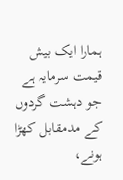ہمارا ایک بیش قیمت سرمایہ ہے جو دہشت گردوں کے مدمقابل کھڑا ہونے،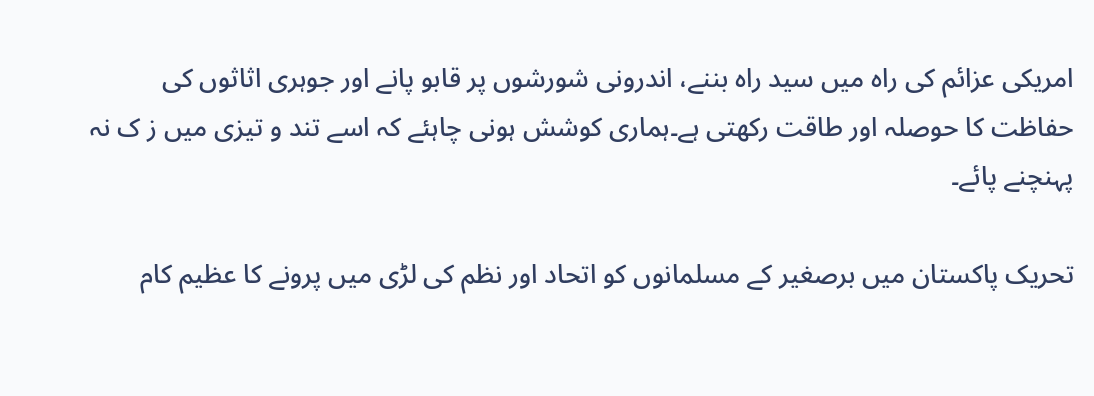امریکی عزائم کی راہ میں سید راہ بننے، اندرونی شورشوں پر قابو پانے اور جوہری اثاثوں کی حفاظت کا حوصلہ اور طاقت رکھتی ہے۔ہماری کوشش ہونی چاہئے کہ اسے تند و تیزی میں ز ک نہ پہنچنے پائے۔

تحریک پاکستان میں برصغیر کے مسلمانوں کو اتحاد اور نظم کی لڑی میں پرونے کا عظیم کام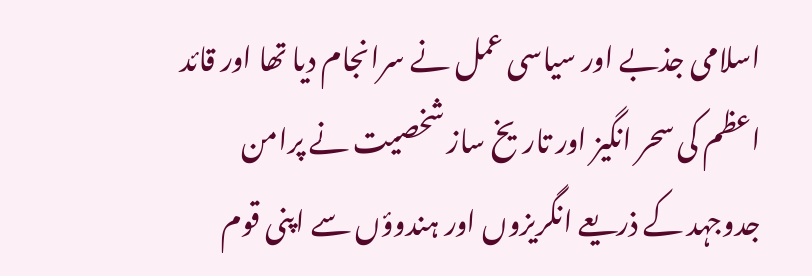اسلامی جذبے اور سیاسی عمل نے سرانجام دیا تھا اور قائد اعظم کی سحر انگیز اور تاریخ ساز شخصیت نے پرامن جدوجہد کے ذریعے انگریزوں اور ہندوؤں سے اپنی قوم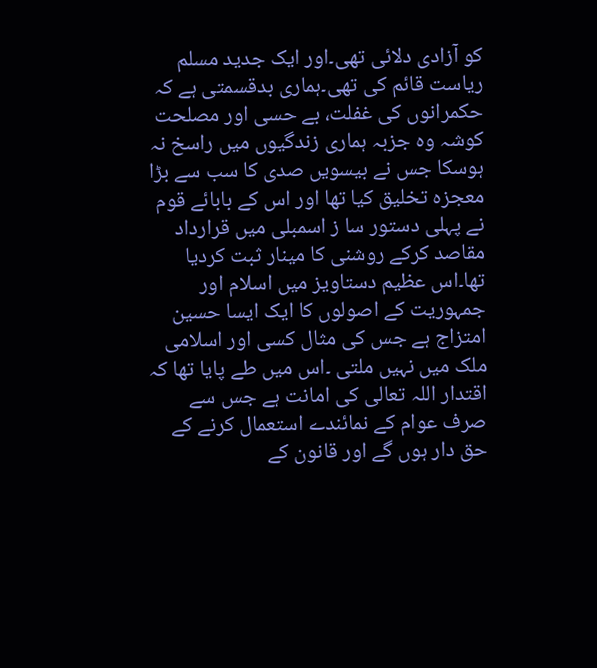کو آزادی دلائی تھی۔اور ایک جدید مسلم ریاست قائم کی تھی۔ہماری بدقسمتی ہے کہ حکمرانوں کی غفلت، بے حسی اور مصلحت کوشہ وہ جزبہ ہماری زندگیوں میں راسخ نہ ہوسکا جس نے بیسویں صدی کا سب سے بڑا معجزہ تخلیق کیا تھا اور اس کے بابائے قوم نے پہلی دستور سا ز اسمبلی میں قرارداد مقاصد کرکے روشنی کا مینار ثبت کردیا تھا۔اس عظیم دستاویز میں اسلام اور جمہوریت کے اصولوں کا ایک ایسا حسین امتزاج ہے جس کی مثال کسی اور اسلامی ملک میں نہیں ملتی ۔اس میں طے پایا تھا کہ اقتدار اللہ تعالی کی امانت ہے جس سے صرف عوام کے نمائندے استعمال کرنے کے حق دار ہوں گے اور قانون کے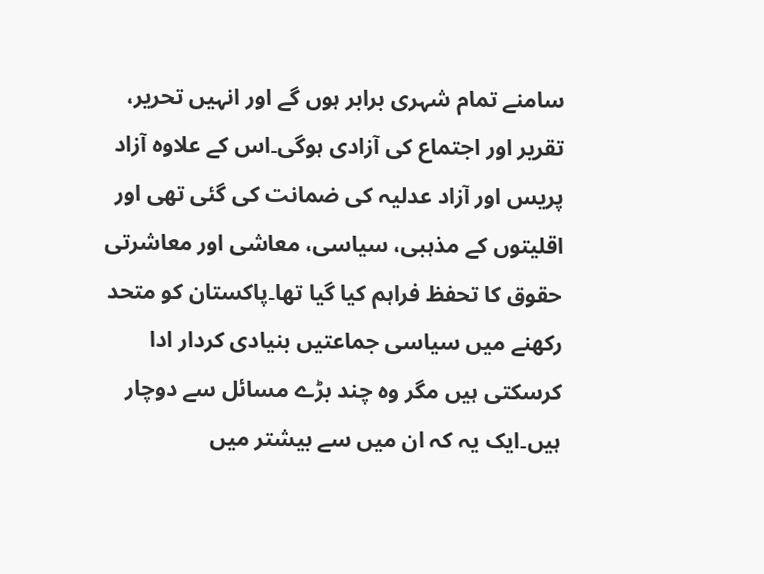سامنے تمام شہری برابر ہوں گے اور انہیں تحریر، تقریر اور اجتماع کی آزادی ہوگی۔اس کے علاوہ آزاد پریس اور آزاد عدلیہ کی ضمانت کی گئی تھی اور اقلیتوں کے مذہبی، سیاسی، معاشی اور معاشرتی حقوق کا تحفظ فراہم کیا گیا تھا۔پاکستان کو متحد رکھنے میں سیاسی جماعتیں بنیادی کردار ادا کرسکتی ہیں مگر وہ چند بڑے مسائل سے دوچار ہیں۔ایک یہ کہ ان میں سے بیشتر میں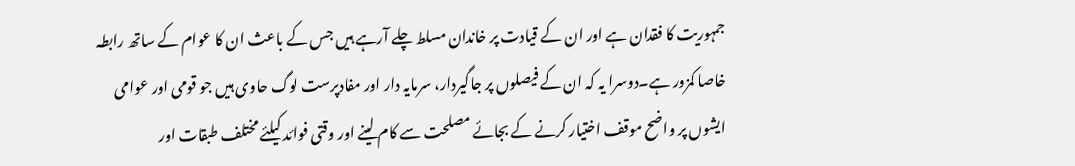جمہوریت کا فقدان ہے اور ان کے قیادت پر خاندان مسلط چلے آرہے ہیں جس کے باعث ان کا عوام کے ساتھ رابطہ خاصا کمزور ہے۔دوسرا یہ کہ ان کے فیصلوں پر جاگیردار، سرمایہ دار اور مفادپرست لوگ حاوی ہیں جو قومی اور عوامی ایشوں پر واضح موقف اختیار کرنے کے بجائے مصلحت سے کام لینے اور وقتی فوائد کیلئے مختلف طبقات اور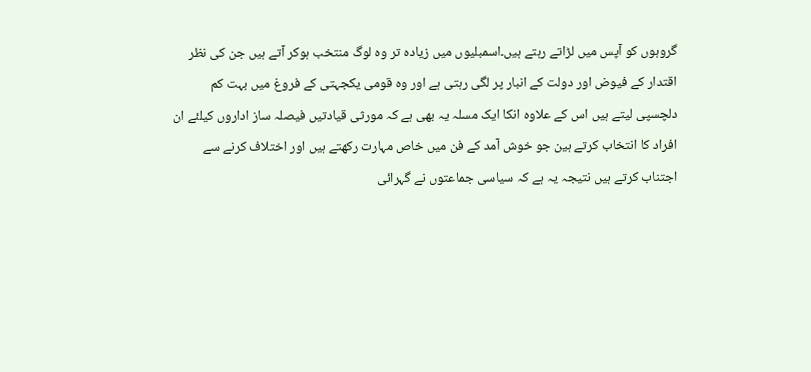گروہوں کو آپس میں لڑاتے رہتے ہیں۔اسمبلیوں میں زیادہ تر وہ لوگ منتخب ہوکر آتے ہیں جن کی نظر اقتدار کے فیوض اور دولت کے انبار پر لگی رہتی ہے اور وہ قومی یکجہتی کے فروغ میں بہت کم دلچسپی لیتے ہیں اس کے علاوہ انکا ایک مسلہ یہ بھی ہے کہ مورثی قیادتیں فیصلہ ساز اداروں کیلئے ان افراد کا انتخاب کرتے ہین جو خوش آمد کے فن میں خاص مہارت رکھتے ہیں اور اختلاف کرنے سے اجتناب کرتے ہیں نتیجہ یہ ہے کہ سیاسی جماعتوں نے گہرائی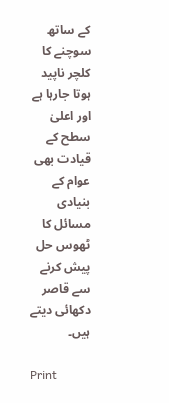کے ساتھ سوچنے کا کلچر ناپید ہوتا جارہا ہے اور اعلیٰ سطح کے قیادت بھی عوام کے بنیادی مسائل کا ٹھوس حل پیش کرنے سے قاصر دکھائی دیتے ہیں۔

Print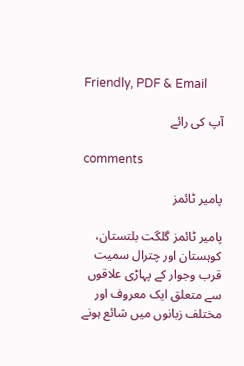Friendly, PDF & Email

آپ کی رائے

comments

پامیر ٹائمز

پامیر ٹائمز گلگت بلتستان، کوہستان اور چترال سمیت قرب وجوار کے پہاڑی علاقوں سے متعلق ایک معروف اور مختلف زبانوں میں شائع ہونے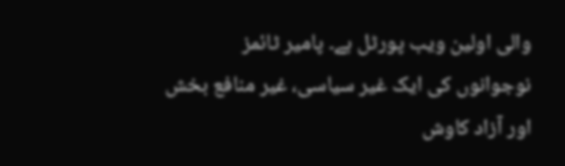والی اولین ویب پورٹل ہے۔ پامیر ٹائمز نوجوانوں کی ایک غیر سیاسی، غیر منافع بخش اور آزاد کاوش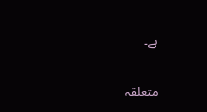ہے۔

متعلقہ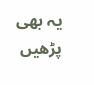یہ بھی پڑھیں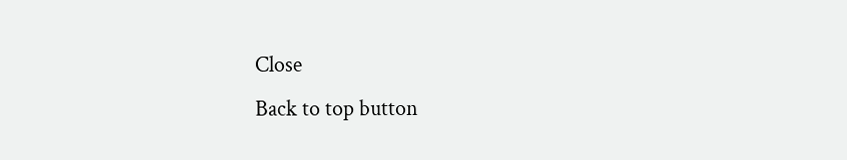Close
Back to top button